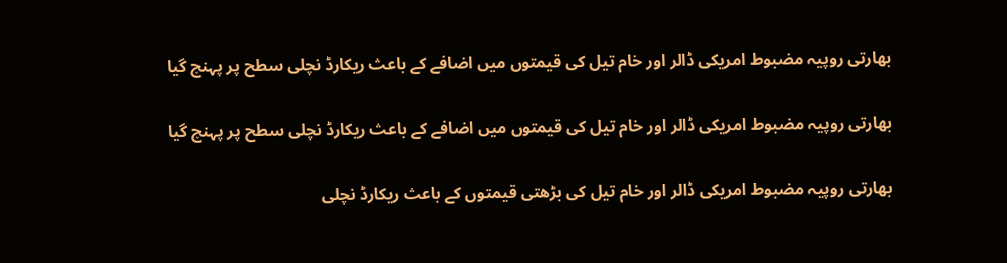بھارتی روپیہ مضبوط امریکی ڈالر اور خام تیل کی قیمتوں میں اضافے کے باعث ریکارڈ نچلی سطح پر پہنچ گیا

بھارتی روپیہ مضبوط امریکی ڈالر اور خام تیل کی قیمتوں میں اضافے کے باعث ریکارڈ نچلی سطح پر پہنچ گیا

بھارتی روپیہ مضبوط امریکی ڈالر اور خام تیل کی بڑھتی قیمتوں کے باعث ریکارڈ نچلی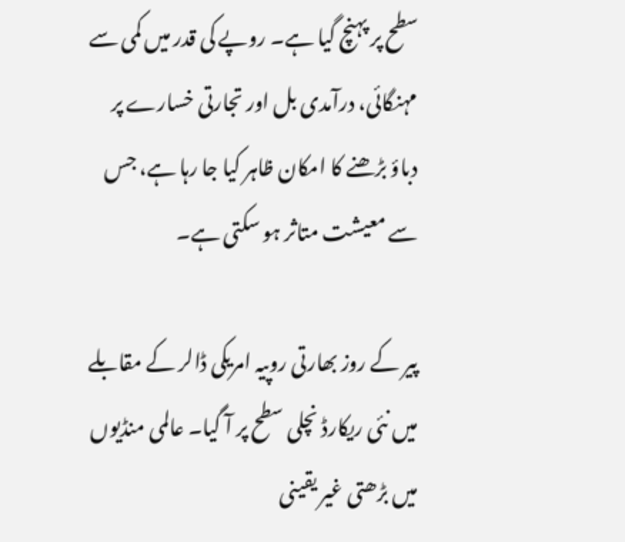سطح پر پہنچ گیا ہے۔ روپے کی قدر میں کمی سے مہنگائی، درآمدی بل اور تجارتی خسارے پر دباؤ بڑھنے کا امکان ظاہر کیا جا رہا ہے، جس سے معیشت متاثر ہو سکتی ہے۔

پیر کے روز بھارتی روپیہ امریکی ڈالر کے مقابلے میں نئی ریکارڈ نچلی سطح پر آ گیا۔ عالمی منڈیوں میں بڑھتی غیر یقینی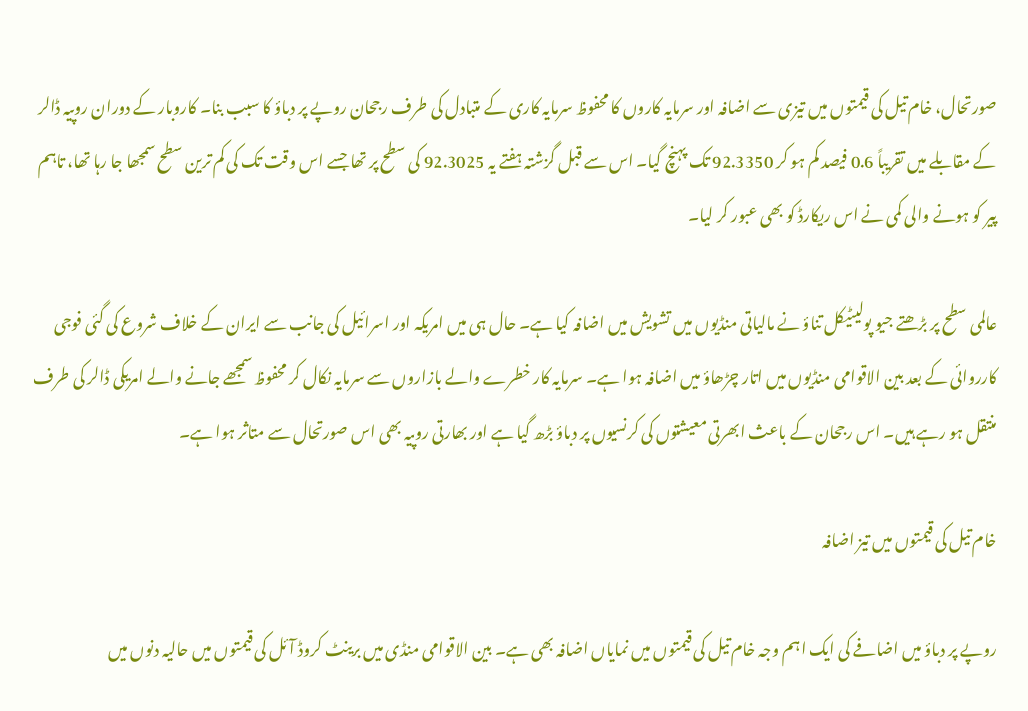صورتحال، خام تیل کی قیمتوں میں تیزی سے اضافہ اور سرمایہ کاروں کا محفوظ سرمایہ کاری کے متبادل کی طرف رجحان روپے پر دباؤ کا سبب بنا۔ کاروبار کے دوران روپیہ ڈالر کے مقابلے میں تقریباً 0.6 فیصد کم ہو کر 92.3350 تک پہنچ گیا۔ اس سے قبل گزشتہ ہفتے یہ 92.3025 کی سطح پر تھا جسے اس وقت تک کی کم ترین سطح سمجھا جا رہا تھا، تاہم پیر کو ہونے والی کمی نے اس ریکارڈ کو بھی عبور کر لیا۔

عالمی سطح پر بڑھتے جیو پولیٹیکل تناؤ نے مالیاتی منڈیوں میں تشویش میں اضافہ کیا ہے۔ حال ہی میں امریکہ اور اسرائیل کی جانب سے ایران کے خلاف شروع کی گئی فوجی کارروائی کے بعد بین الاقوامی منڈیوں میں اتار چڑھاؤ میں اضافہ ہوا ہے۔ سرمایہ کار خطرے والے بازاروں سے سرمایہ نکال کر محفوظ سمجھے جانے والے امریکی ڈالر کی طرف منتقل ہو رہے ہیں۔ اس رجحان کے باعث ابھرتی معیشتوں کی کرنسیوں پر دباؤ بڑھ گیا ہے اور بھارتی روپیہ بھی اس صورتحال سے متاثر ہوا ہے۔

خام تیل کی قیمتوں میں تیز اضافہ

روپے پر دباؤ میں اضافے کی ایک اہم وجہ خام تیل کی قیمتوں میں نمایاں اضافہ بھی ہے۔ بین الاقوامی منڈی میں برینٹ کروڈ آئل کی قیمتوں میں حالیہ دنوں میں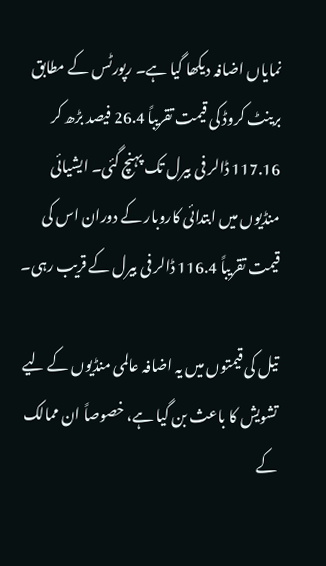نمایاں اضافہ دیکھا گیا ہے۔ رپورٹس کے مطابق برینٹ کروڈ کی قیمت تقریباً 26.4 فیصد بڑھ کر 117.16 ڈالر فی بیرل تک پہنچ گئی۔ ایشیائی منڈیوں میں ابتدائی کاروبار کے دوران اس کی قیمت تقریباً 116.4 ڈالر فی بیرل کے قریب رہی۔

تیل کی قیمتوں میں یہ اضافہ عالمی منڈیوں کے لیے تشویش کا باعث بن گیا ہے، خصوصاً ان ممالک کے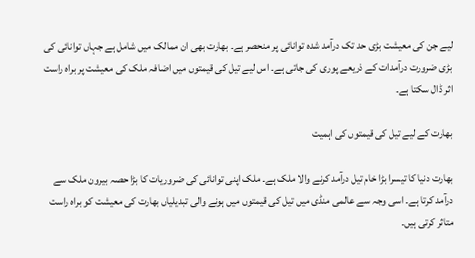لیے جن کی معیشت بڑی حد تک درآمد شدہ توانائی پر منحصر ہے۔ بھارت بھی ان ممالک میں شامل ہے جہاں توانائی کی بڑی ضرورت درآمدات کے ذریعے پوری کی جاتی ہے۔ اس لیے تیل کی قیمتوں میں اضافہ ملک کی معیشت پر براہ راست اثر ڈال سکتا ہے۔

بھارت کے لیے تیل کی قیمتوں کی اہمیت

بھارت دنیا کا تیسرا بڑا خام تیل درآمد کرنے والا ملک ہے۔ ملک اپنی توانائی کی ضروریات کا بڑا حصہ بیرون ملک سے درآمد کرتا ہے۔ اسی وجہ سے عالمی منڈی میں تیل کی قیمتوں میں ہونے والی تبدیلیاں بھارت کی معیشت کو براہ راست متاثر کرتی ہیں۔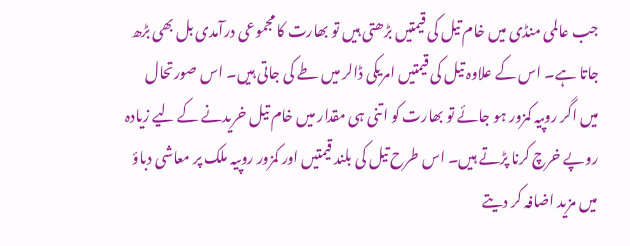جب عالمی منڈی میں خام تیل کی قیمتیں بڑھتی ہیں تو بھارت کا مجموعی درآمدی بل بھی بڑھ جاتا ہے۔ اس کے علاوہ تیل کی قیمتیں امریکی ڈالر میں طے کی جاتی ہیں۔ اس صورتحال میں اگر روپیہ کمزور ہو جائے تو بھارت کو اتنی ہی مقدار میں خام تیل خریدنے کے لیے زیادہ روپے خرچ کرنا پڑتے ہیں۔ اس طرح تیل کی بلند قیمتیں اور کمزور روپیہ ملک پر معاشی دباؤ میں مزید اضافہ کر دیتے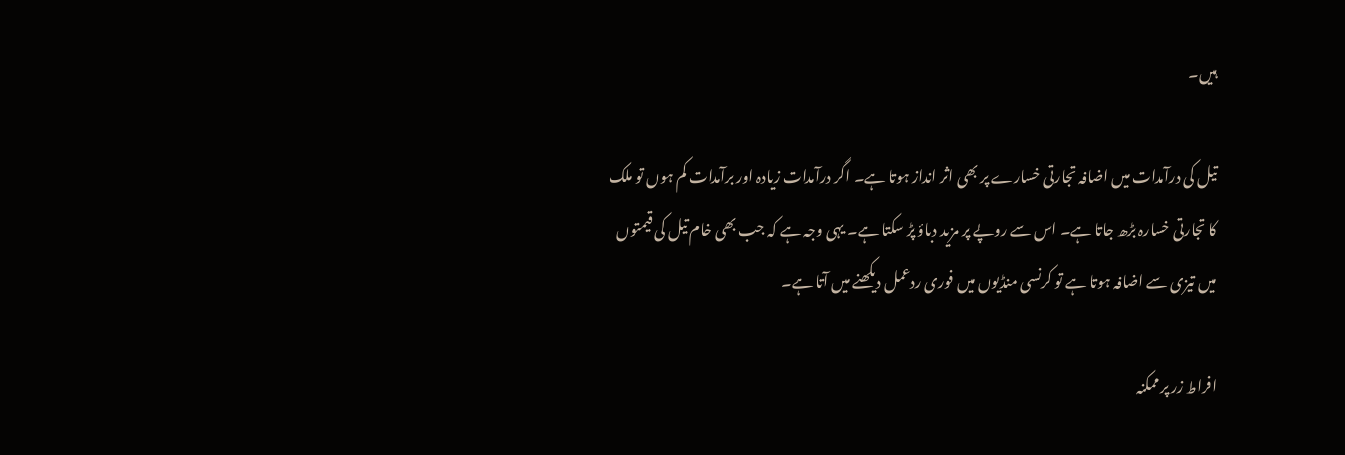ہیں۔

تیل کی درآمدات میں اضافہ تجارتی خسارے پر بھی اثر انداز ہوتا ہے۔ اگر درآمدات زیادہ اور برآمدات کم ہوں تو ملک کا تجارتی خسارہ بڑھ جاتا ہے۔ اس سے روپے پر مزید دباؤ پڑ سکتا ہے۔ یہی وجہ ہے کہ جب بھی خام تیل کی قیمتوں میں تیزی سے اضافہ ہوتا ہے تو کرنسی منڈیوں میں فوری ردعمل دیکھنے میں آتا ہے۔

افراط زر پر ممکنہ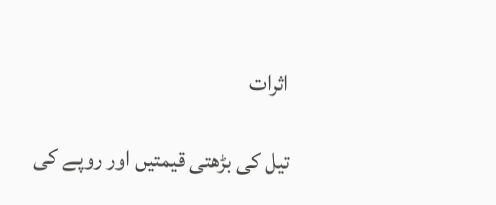اثرات

تیل کی بڑھتی قیمتیں اور روپے کی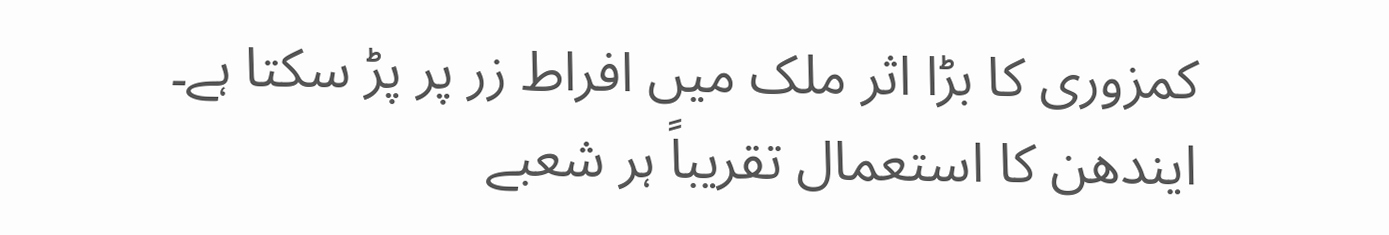کمزوری کا بڑا اثر ملک میں افراط زر پر پڑ سکتا ہے۔ ایندھن کا استعمال تقریباً ہر شعبے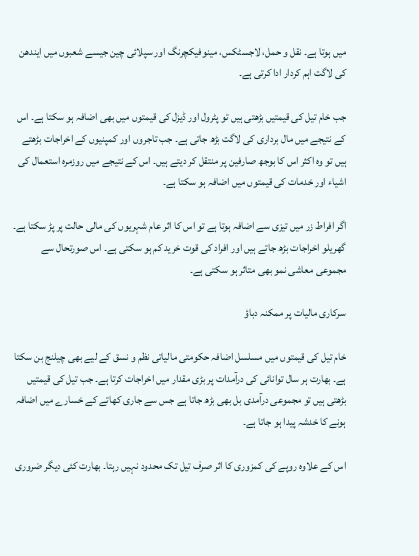میں ہوتا ہے۔ نقل و حمل، لاجسٹکس، مینوفیکچرنگ اور سپلائی چین جیسے شعبوں میں ایندھن کی لاگت اہم کردار ادا کرتی ہے۔

جب خام تیل کی قیمتیں بڑھتی ہیں تو پٹرول اور ڈیزل کی قیمتوں میں بھی اضافہ ہو سکتا ہے۔ اس کے نتیجے میں مال برداری کی لاگت بڑھ جاتی ہے۔ جب تاجروں اور کمپنیوں کے اخراجات بڑھتے ہیں تو وہ اکثر اس کا بوجھ صارفین پر منتقل کر دیتے ہیں۔ اس کے نتیجے میں روزمرہ استعمال کی اشیاء اور خدمات کی قیمتوں میں اضافہ ہو سکتا ہے۔

اگر افراط زر میں تیزی سے اضافہ ہوتا ہے تو اس کا اثر عام شہریوں کی مالی حالت پر پڑ سکتا ہے۔ گھریلو اخراجات بڑھ جاتے ہیں اور افراد کی قوت خرید کم ہو سکتی ہے۔ اس صورتحال سے مجموعی معاشی نمو بھی متاثر ہو سکتی ہے۔

سرکاری مالیات پر ممکنہ دباؤ

خام تیل کی قیمتوں میں مسلسل اضافہ حکومتی مالیاتی نظم و نسق کے لیے بھی چیلنج بن سکتا ہے۔ بھارت ہر سال توانائی کی درآمدات پر بڑی مقدار میں اخراجات کرتا ہے۔ جب تیل کی قیمتیں بڑھتی ہیں تو مجموعی درآمدی بل بھی بڑھ جاتا ہے جس سے جاری کھاتے کے خسارے میں اضافہ ہونے کا خدشہ پیدا ہو جاتا ہے۔

اس کے علاوہ روپے کی کمزوری کا اثر صرف تیل تک محدود نہیں رہتا۔ بھارت کئی دیگر ضروری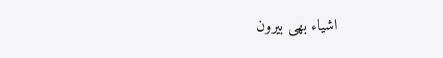اشیاء بھی بیرون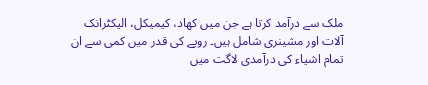ملک سے درآمد کرتا ہے جن میں کھاد، کیمیکل، الیکٹرانک آلات اور مشینری شامل ہیں۔ روپے کی قدر میں کمی سے ان تمام اشیاء کی درآمدی لاگت میں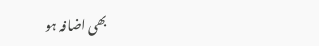بھی اضافہ ہو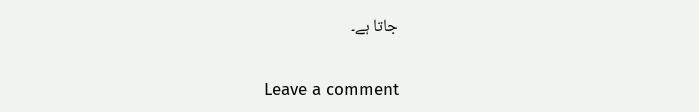جاتا ہے۔

Leave a comment